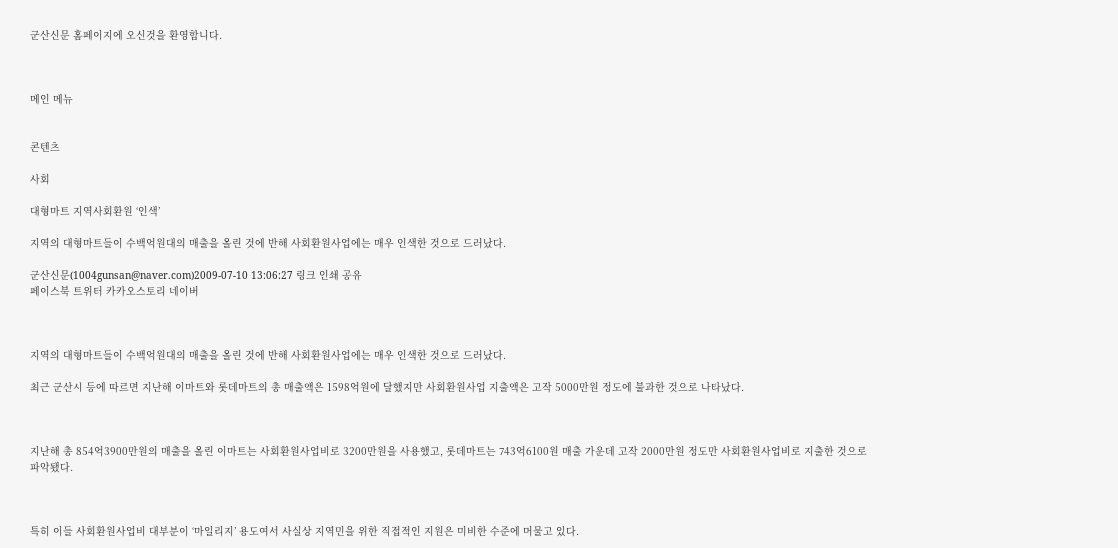군산신문 홈페이지에 오신것을 환영합니다.



메인 메뉴


콘텐츠

사회

대형마트 지역사회환원 ‘인색’

지역의 대형마트들이 수백억원대의 매출을 올린 것에 반해 사회환원사업에는 매우 인색한 것으로 드러났다.

군산신문(1004gunsan@naver.com)2009-07-10 13:06:27 링크 인쇄 공유
페이스북 트위터 카카오스토리 네이버



지역의 대형마트들이 수백억원대의 매출을 올린 것에 반해 사회환원사업에는 매우 인색한 것으로 드러났다.

최근 군산시 등에 따르면 지난해 이마트와 롯데마트의 총 매출액은 1598억원에 달했지만 사회환원사업 지출액은 고작 5000만원 정도에 불과한 것으로 나타났다.



지난해 총 854억3900만원의 매출을 올린 이마트는 사회환원사업비로 3200만원을 사용했고, 롯데마트는 743억6100원 매출 가운데 고작 2000만원 정도만 사회환원사업비로 지출한 것으로 파악됐다.



특히 이들 사회환원사업비 대부분이 ‘마일리지’ 용도여서 사실상 지역민을 위한 직접적인 지원은 미비한 수준에 머물고 있다.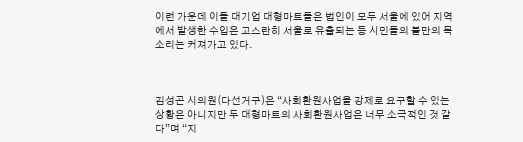이런 가운데 이들 대기업 대형마트들은 법인이 모두 서울에 있어 지역에서 발생한 수입은 고스란히 서울로 유출되는 등 시민들의 불만의 목소리는 커져가고 있다.



김성곤 시의원(다선거구)은 “사회환원사업을 강제로 요구할 수 있는 상황은 아니지만 두 대형마트의 사회환원사업은 너무 소극적인 것 같다”며 “지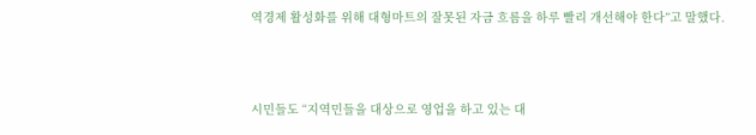역경제 활성화를 위해 대형마트의 잘못된 자금 흐름을 하루 빨리 개선해야 한다”고 말했다.



시민들도 “지역민들을 대상으로 영업을 하고 있는 대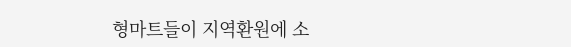형마트들이 지역환원에 소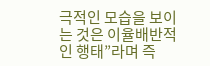극적인 모습을 보이는 것은 이율배반적인 행태”라며 즉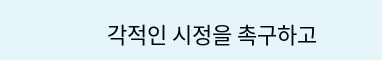각적인 시정을 촉구하고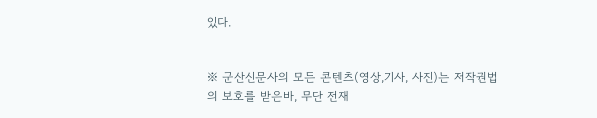있다.


※ 군산신문사의 모든 콘텐츠(영상,기사, 사진)는 저작권법의 보호를 받은바, 무단 전재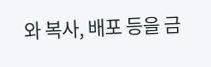와 복사, 배포 등을 금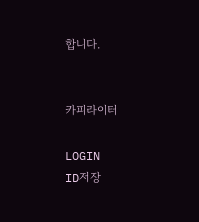합니다.


카피라이터

LOGIN
ID저장